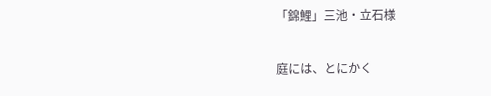「錦鯉」三池・立石様

庭には、とにかく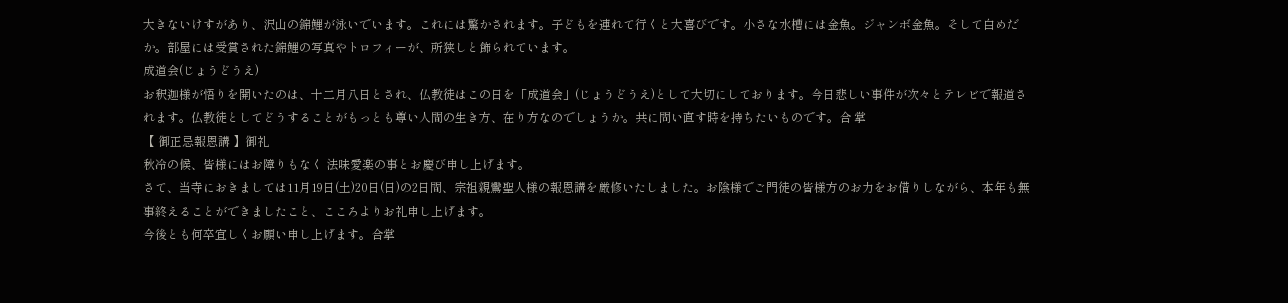大きないけすがあり、沢山の錦鯉が泳いでいます。これには驚かされます。子どもを連れて行くと大喜びです。小さな水槽には金魚。ジャンボ金魚。そして白めだか。部屋には受賞された錦鯉の写真やトロフィーが、所狭しと飾られています。
成道会(じょうどうえ)
お釈迦様が悟りを開いたのは、十二月八日とされ、仏教徒はこの日を「成道会」(じょうどうえ)として大切にしております。今日悲しい事件が次々とテレビで報道されます。仏教徒としてどうすることがもっとも尊い人間の生き方、在り方なのでしょうか。共に問い直す時を持ちたいものです。合 掌
【 御正忌報恩講 】御礼
秋冷の候、皆様にはお障りもなく 法味愛楽の事とお慶び申し上げます。
さて、当寺におきましては11月19日(土)20日(日)の2日間、宗祖親鸞聖人様の報恩講を厳修いたしました。お陰様でご門徒の皆様方のお力をお借りしながら、本年も無事終えることができましたこと、こころよりお礼申し上げます。
今後とも何卒宜しくお願い申し上げます。合掌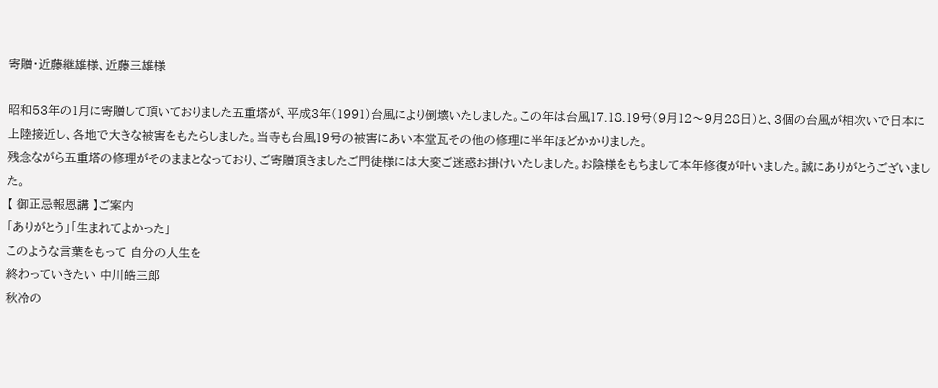寄贈・近藤継雄様、近藤三雄様

昭和53年の1月に寄贈して頂いておりました五重塔が、平成3年(1991)台風により倒壊いたしました。この年は台風17.18.19号(9月12〜9月28日)と、3個の台風が相次いで日本に上陸接近し、各地で大きな被害をもたらしました。当寺も台風19号の被害にあい本堂瓦その他の修理に半年ほどかかりました。
残念ながら五重塔の修理がそのままとなっており、ご寄贈頂きましたご門徒様には大変ご迷惑お掛けいたしました。お陰様をもちまして本年修復が叶いました。誠にありがとうございました。
【 御正忌報恩講 】ご案内
「ありがとう」「生まれてよかった」
このような言葉をもって 自分の人生を
終わっていきたい 中川皓三郎
秋冷の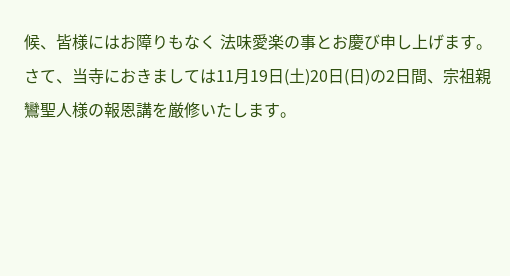候、皆様にはお障りもなく 法味愛楽の事とお慶び申し上げます。
さて、当寺におきましては11月19日(土)20日(日)の2日間、宗祖親鸞聖人様の報恩講を厳修いたします。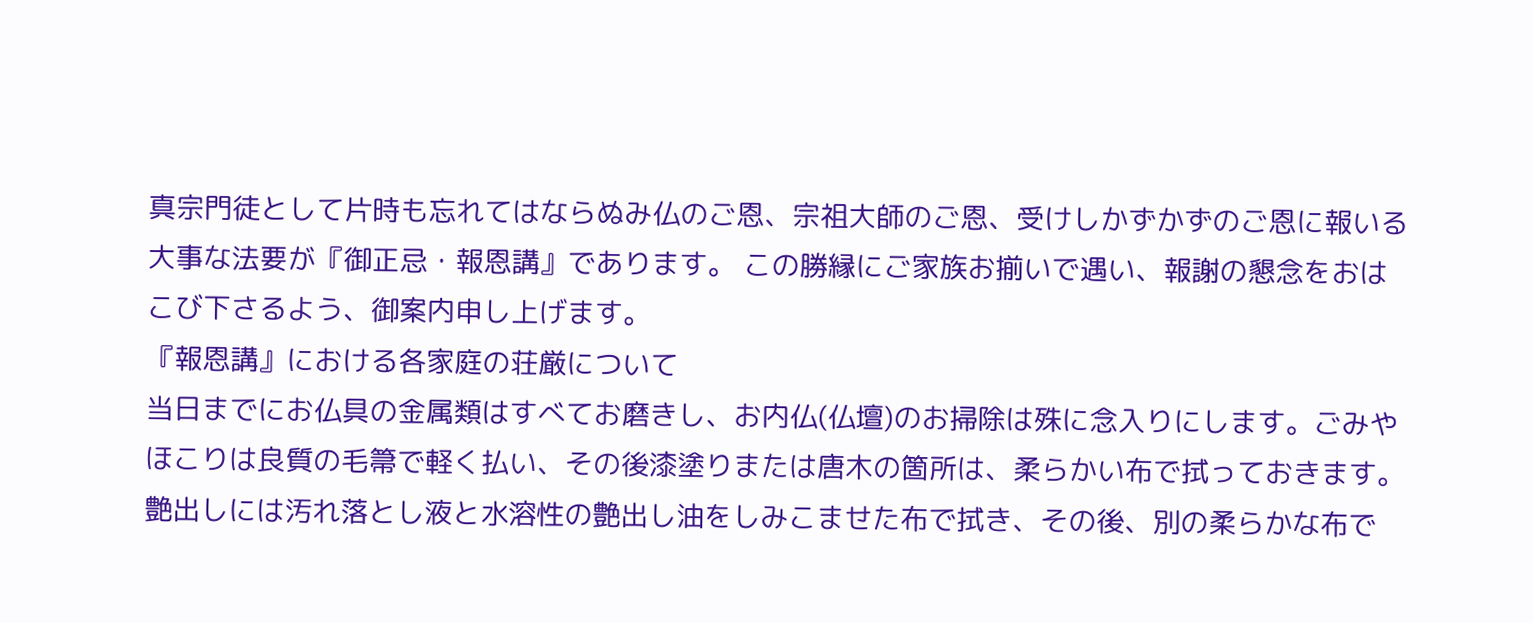真宗門徒として片時も忘れてはならぬみ仏のご恩、宗祖大師のご恩、受けしかずかずのご恩に報いる大事な法要が『御正忌・報恩講』であります。 この勝縁にご家族お揃いで遇い、報謝の懇念をおはこび下さるよう、御案内申し上げます。
『報恩講』における各家庭の荘厳について
当日までにお仏具の金属類はすべてお磨きし、お内仏(仏壇)のお掃除は殊に念入りにします。ごみやほこりは良質の毛箒で軽く払い、その後漆塗りまたは唐木の箇所は、柔らかい布で拭っておきます。艶出しには汚れ落とし液と水溶性の艶出し油をしみこませた布で拭き、その後、別の柔らかな布で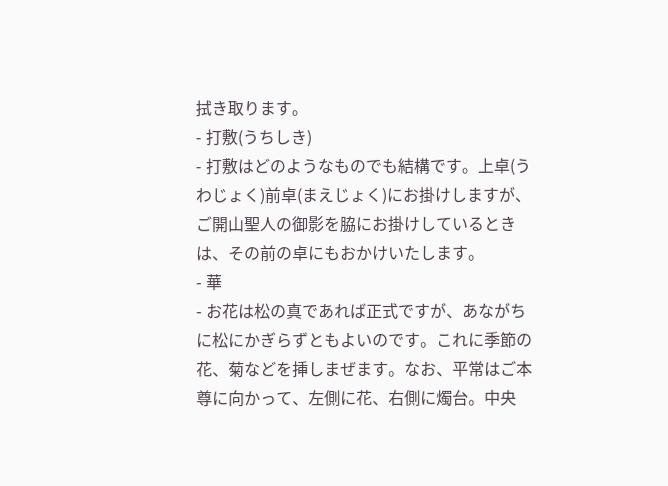拭き取ります。
- 打敷(うちしき)
- 打敷はどのようなものでも結構です。上卓(うわじょく)前卓(まえじょく)にお掛けしますが、ご開山聖人の御影を脇にお掛けしているときは、その前の卓にもおかけいたします。
- 華
- お花は松の真であれば正式ですが、あながちに松にかぎらずともよいのです。これに季節の花、菊などを挿しまぜます。なお、平常はご本尊に向かって、左側に花、右側に燭台。中央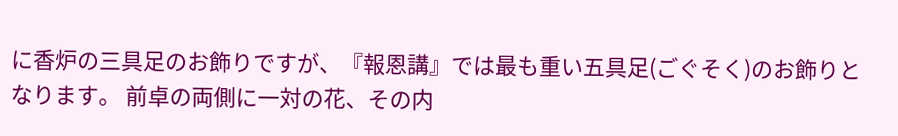に香炉の三具足のお飾りですが、『報恩講』では最も重い五具足(ごぐそく)のお飾りとなります。 前卓の両側に一対の花、その内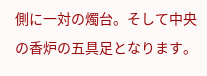側に一対の燭台。そして中央の香炉の五具足となります。